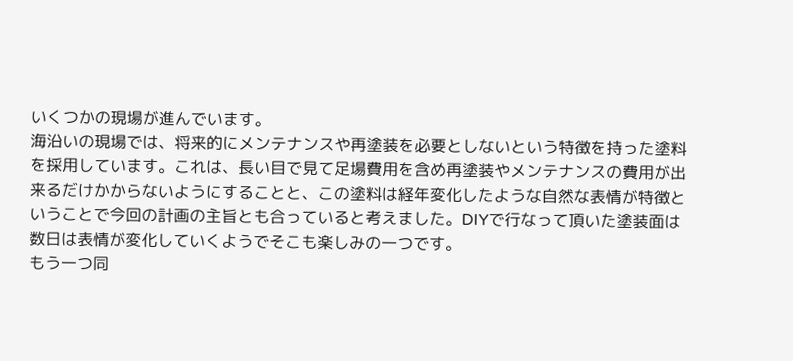いくつかの現場が進んでいます。
海沿いの現場では、将来的にメンテナンスや再塗装を必要としないという特徴を持った塗料を採用しています。これは、長い目で見て足場費用を含め再塗装やメンテナンスの費用が出来るだけかからないようにすることと、この塗料は経年変化したような自然な表情が特徴ということで今回の計画の主旨とも合っていると考えました。DIYで行なって頂いた塗装面は数日は表情が変化していくようでそこも楽しみの一つです。
もう一つ同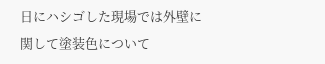日にハシゴした現場では外壁に関して塗装色について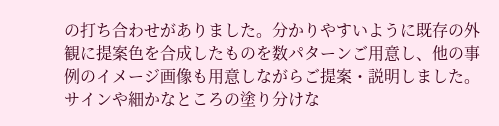の打ち合わせがありました。分かりやすいように既存の外観に提案色を合成したものを数パターンご用意し、他の事例のイメージ画像も用意しながらご提案・説明しました。サインや細かなところの塗り分けな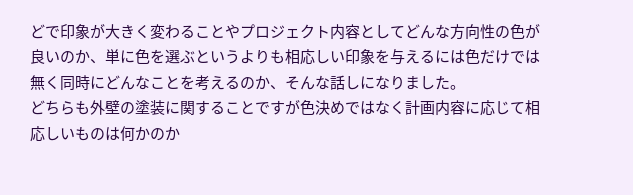どで印象が大きく変わることやプロジェクト内容としてどんな方向性の色が良いのか、単に色を選ぶというよりも相応しい印象を与えるには色だけでは無く同時にどんなことを考えるのか、そんな話しになりました。
どちらも外壁の塗装に関することですが色決めではなく計画内容に応じて相応しいものは何かのか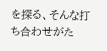を探る、そんな打ち合わせがた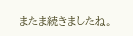またま続きましたね。